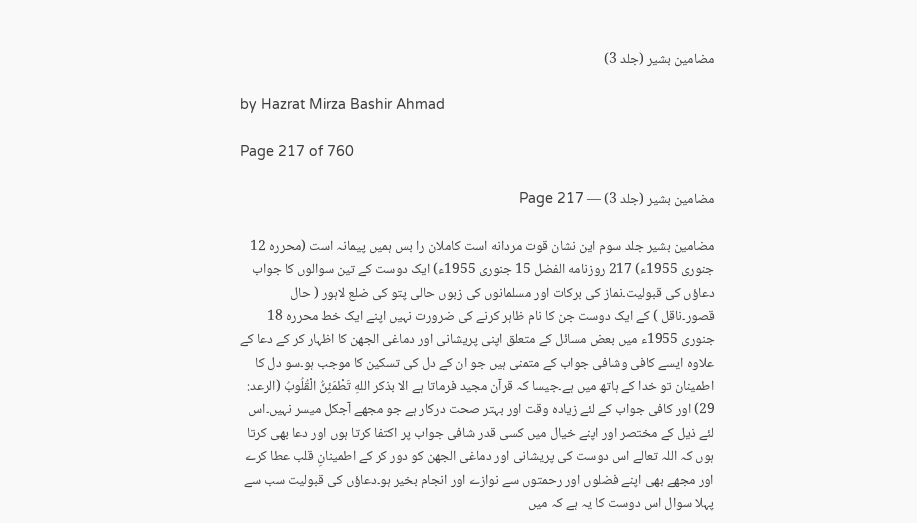مضامین بشیر (جلد 3)

by Hazrat Mirza Bashir Ahmad

Page 217 of 760

مضامین بشیر (جلد 3) — Page 217

مضامین بشیر جلد سوم این نشان قوت مردانه است کاملان را بس ہمیں پیمانہ است (محرره 12 جنوری 1955ء) 217 روزنامه الفضل 15 جنوری 1955ء) ایک دوست کے تین سوالوں کا جواب دعاؤں کی قبولیت۔نماز کی برکات اور مسلمانوں کی زبوں حالی پتو کی ضلع لاہور ( حال قصور۔ناقل ) کے ایک دوست جن کا نام ظاہر کرنے کی ضرورت نہیں اپنے ایک خط محررہ 18 جنوری 1955ء میں بعض مسائل کے متعلق اپنی پریشانی اور دماغی الجھن کا اظہار کر کے دعا کے علاوہ ایسے کافی وشافی جواب کے متمنی ہیں جو ان کے دل کی تسکین کا موجب ہو۔سو دل کا اطمینان تو خدا کے ہاتھ میں ہے۔جیسا کہ قرآن مجید فرماتا ہے الا بذكر اللهِ تَطْمَئِنُّ الْقُلُوبُ (الرعد: 29) اور کافی جواب کے لئے زیادہ وقت اور بہتر صحت درکار ہے جو مجھے آجکل میسر نہیں۔اس لئے ذیل کے مختصر اور اپنے خیال میں کسی قدر شافی جواب پر اکتفا کرتا ہوں اور دعا بھی کرتا ہوں کہ اللہ تعالے اس دوست کی پریشانی اور دماغی الجھن کو دور کر کے اطمینانِ قلب عطا کرے اور مجھے بھی اپنے فضلوں اور رحمتوں سے نوازے اور انجام بخیر ہو۔دعاؤں کی قبولیت سب سے پہلا سوال اس دوست کا یہ ہے کہ میں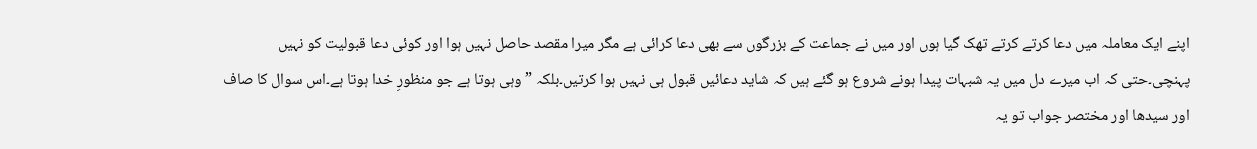اپنے ایک معاملہ میں دعا کرتے کرتے تھک گیا ہوں اور میں نے جماعت کے بزرگوں سے بھی دعا کرائی ہے مگر میرا مقصد حاصل نہیں ہوا اور کوئی دعا قبولیت کو نہیں پہنچی۔حتی کہ اب میرے دل میں یہ شبہات پیدا ہونے شروع ہو گئے ہیں کہ شاید دعائیں قبول ہی نہیں ہوا کرتیں۔بلکہ ” وہی ہوتا ہے جو منظورِ خدا ہوتا ہے۔اس سوال کا صاف اور سیدھا اور مختصر جواب تو یہ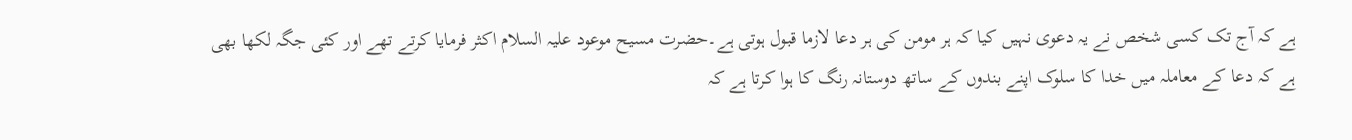ہے کہ آج تک کسی شخص نے یہ دعوی نہیں کیا کہ ہر مومن کی ہر دعا لازما قبول ہوتی ہے۔حضرت مسیح موعود علیہ السلام اکثر فرمایا کرتے تھے اور کئی جگہ لکھا بھی ہے کہ دعا کے معاملہ میں خدا کا سلوک اپنے بندوں کے ساتھ دوستانہ رنگ کا ہوا کرتا ہے کہ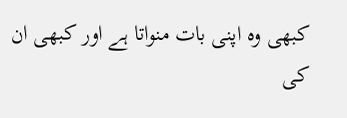کبھی وہ اپنی بات منواتا ہے اور کبھی ان کی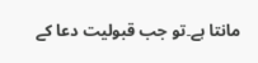مانتا ہے۔تو جب قبولیت دعا کے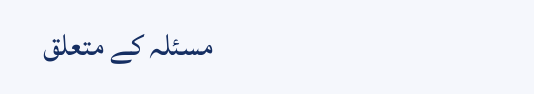مسئلہ کے متعلق